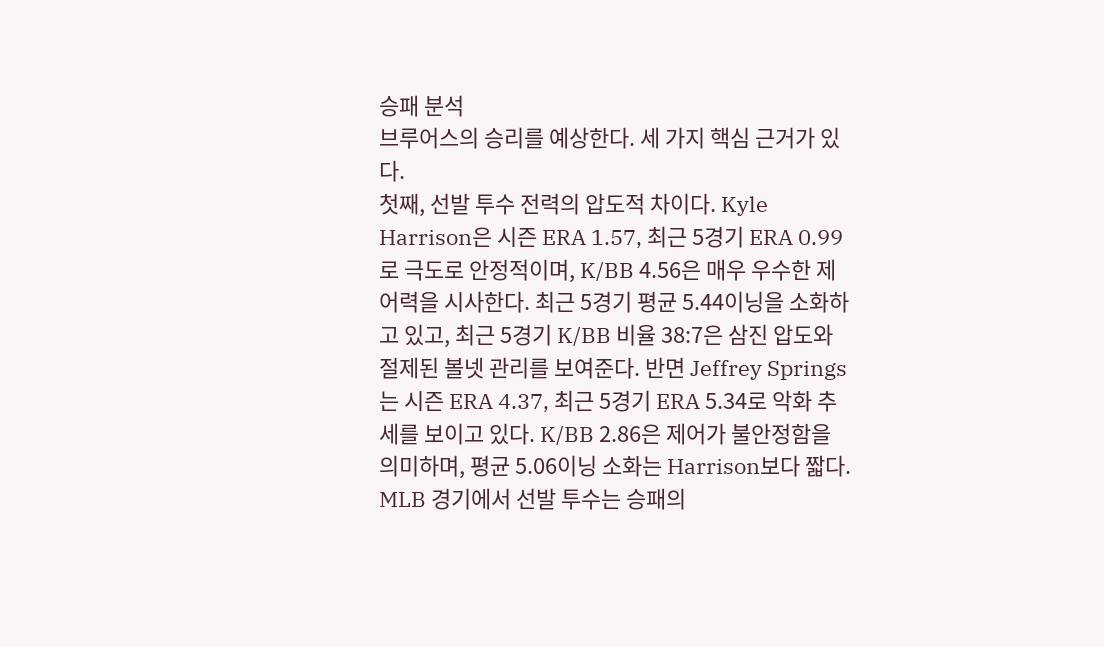승패 분석
브루어스의 승리를 예상한다. 세 가지 핵심 근거가 있다.
첫째, 선발 투수 전력의 압도적 차이다. Kyle Harrison은 시즌 ERA 1.57, 최근 5경기 ERA 0.99로 극도로 안정적이며, K/BB 4.56은 매우 우수한 제어력을 시사한다. 최근 5경기 평균 5.44이닝을 소화하고 있고, 최근 5경기 K/BB 비율 38:7은 삼진 압도와 절제된 볼넷 관리를 보여준다. 반면 Jeffrey Springs는 시즌 ERA 4.37, 최근 5경기 ERA 5.34로 악화 추세를 보이고 있다. K/BB 2.86은 제어가 불안정함을 의미하며, 평균 5.06이닝 소화는 Harrison보다 짧다. MLB 경기에서 선발 투수는 승패의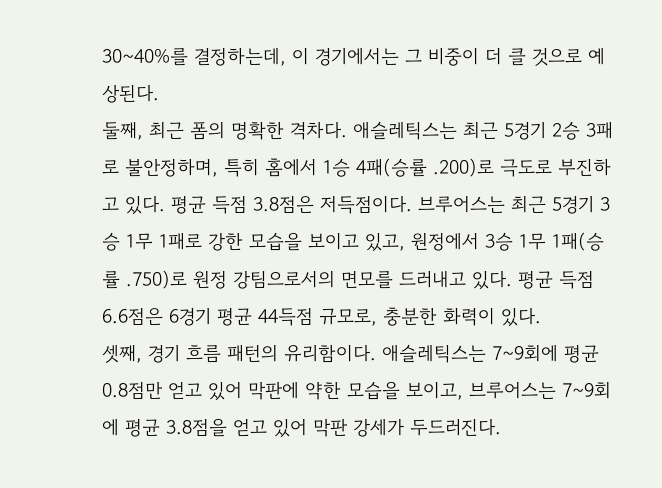30~40%를 결정하는데, 이 경기에서는 그 비중이 더 클 것으로 예상된다.
둘째, 최근 폼의 명확한 격차다. 애슬레틱스는 최근 5경기 2승 3패로 불안정하며, 특히 홈에서 1승 4패(승률 .200)로 극도로 부진하고 있다. 평균 득점 3.8점은 저득점이다. 브루어스는 최근 5경기 3승 1무 1패로 강한 모습을 보이고 있고, 원정에서 3승 1무 1패(승률 .750)로 원정 강팀으로서의 면모를 드러내고 있다. 평균 득점 6.6점은 6경기 평균 44득점 규모로, 충분한 화력이 있다.
셋째, 경기 흐름 패턴의 유리함이다. 애슬레틱스는 7~9회에 평균 0.8점만 얻고 있어 막판에 약한 모습을 보이고, 브루어스는 7~9회에 평균 3.8점을 얻고 있어 막판 강세가 두드러진다.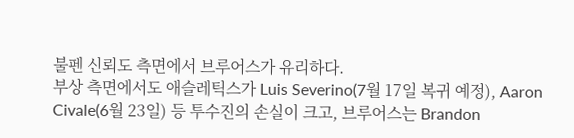불펜 신뢰도 측면에서 브루어스가 유리하다.
부상 측면에서도 애슬레틱스가 Luis Severino(7월 17일 복귀 예정), Aaron Civale(6월 23일) 등 투수진의 손실이 크고, 브루어스는 Brandon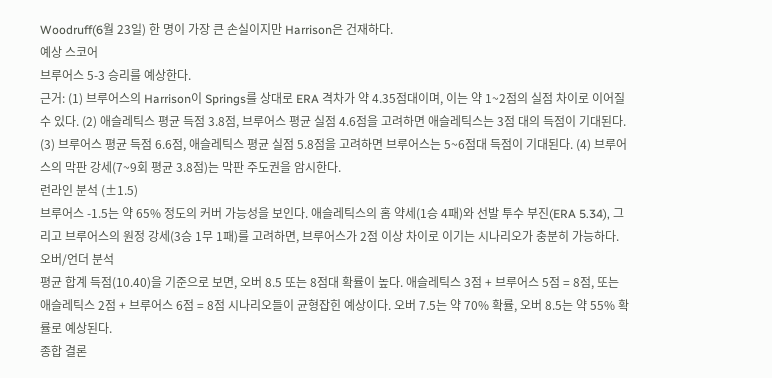Woodruff(6월 23일) 한 명이 가장 큰 손실이지만 Harrison은 건재하다.
예상 스코어
브루어스 5-3 승리를 예상한다.
근거: (1) 브루어스의 Harrison이 Springs를 상대로 ERA 격차가 약 4.35점대이며, 이는 약 1~2점의 실점 차이로 이어질 수 있다. (2) 애슬레틱스 평균 득점 3.8점, 브루어스 평균 실점 4.6점을 고려하면 애슬레틱스는 3점 대의 득점이 기대된다. (3) 브루어스 평균 득점 6.6점, 애슬레틱스 평균 실점 5.8점을 고려하면 브루어스는 5~6점대 득점이 기대된다. (4) 브루어스의 막판 강세(7~9회 평균 3.8점)는 막판 주도권을 암시한다.
런라인 분석 (±1.5)
브루어스 -1.5는 약 65% 정도의 커버 가능성을 보인다. 애슬레틱스의 홈 약세(1승 4패)와 선발 투수 부진(ERA 5.34), 그리고 브루어스의 원정 강세(3승 1무 1패)를 고려하면, 브루어스가 2점 이상 차이로 이기는 시나리오가 충분히 가능하다.
오버/언더 분석
평균 합계 득점(10.40)을 기준으로 보면, 오버 8.5 또는 8점대 확률이 높다. 애슬레틱스 3점 + 브루어스 5점 = 8점, 또는 애슬레틱스 2점 + 브루어스 6점 = 8점 시나리오들이 균형잡힌 예상이다. 오버 7.5는 약 70% 확률, 오버 8.5는 약 55% 확률로 예상된다.
종합 결론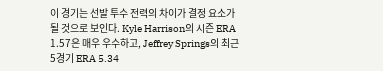이 경기는 선발 투수 전력의 차이가 결정 요소가 될 것으로 보인다. Kyle Harrison의 시즌 ERA 1.57은 매우 우수하고, Jeffrey Springs의 최근 5경기 ERA 5.34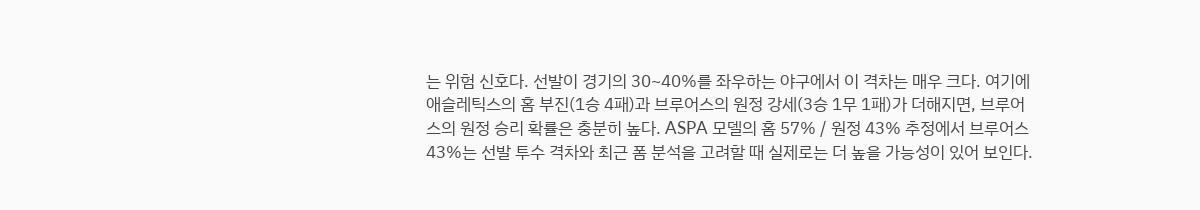는 위험 신호다. 선발이 경기의 30~40%를 좌우하는 야구에서 이 격차는 매우 크다. 여기에 애슬레틱스의 홈 부진(1승 4패)과 브루어스의 원정 강세(3승 1무 1패)가 더해지면, 브루어스의 원정 승리 확률은 충분히 높다. ASPA 모델의 홈 57% / 원정 43% 추정에서 브루어스 43%는 선발 투수 격차와 최근 폼 분석을 고려할 때 실제로는 더 높을 가능성이 있어 보인다.